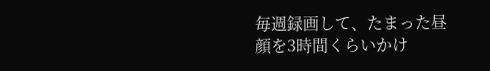毎週録画して、たまった昼顔を3時間くらいかけ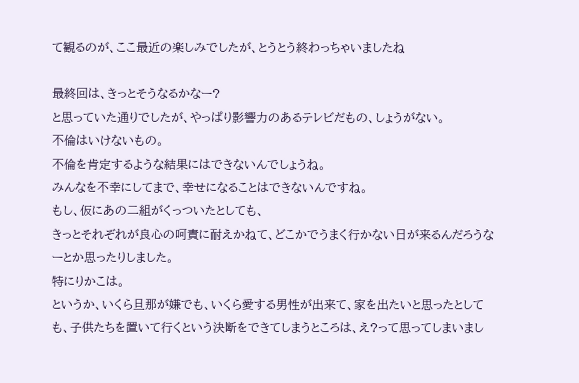て観るのが、ここ最近の楽しみでしたが、とうとう終わっちゃいましたね

最終回は、きっとそうなるかなー?
と思っていた通りでしたが、やっぱり影響力のあるテレビだもの、しょうがない。
不倫はいけないもの。
不倫を肯定するような結果にはできないんでしょうね。
みんなを不幸にしてまで、幸せになることはできないんですね。
もし、仮にあの二組がくっついたとしても、
きっとそれぞれが良心の呵責に耐えかねて、どこかでうまく行かない日が来るんだろうなーとか思ったりしました。
特にりかこは。
というか、いくら旦那が嫌でも、いくら愛する男性が出来て、家を出たいと思ったとしても、子供たちを置いて行くという決断をできてしまうところは、え?って思ってしまいまし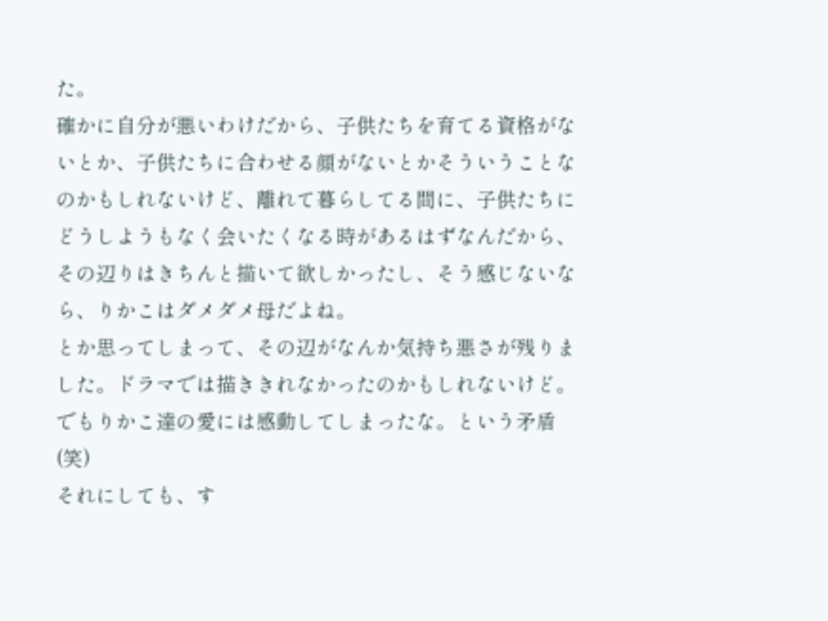た。
確かに自分が悪いわけだから、子供たちを育てる資格がないとか、子供たちに合わせる顔がないとかそういうことなのかもしれないけど、離れて暮らしてる間に、子供たちにどうしようもなく会いたくなる時があるはずなんだから、その辺りはきちんと描いて欲しかったし、そう感じないなら、りかこはダメダメ母だよね。
とか思ってしまって、その辺がなんか気持ち悪さが残りました。ドラマでは描ききれなかったのかもしれないけど。
でもりかこ達の愛には感動してしまったな。という矛盾(笑)
それにしても、す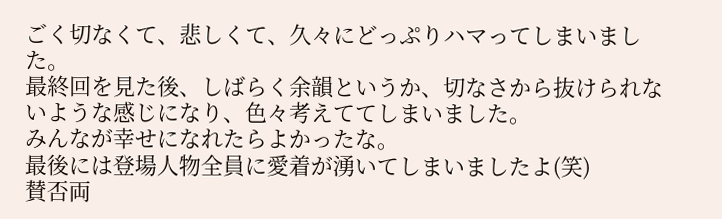ごく切なくて、悲しくて、久々にどっぷりハマってしまいました。
最終回を見た後、しばらく余韻というか、切なさから抜けられないような感じになり、色々考えててしまいました。
みんなが幸せになれたらよかったな。
最後には登場人物全員に愛着が湧いてしまいましたよ(笑)
賛否両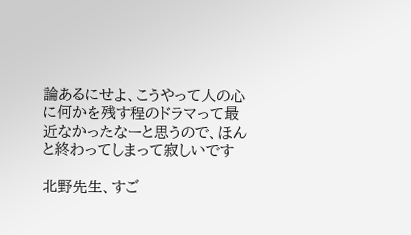論あるにせよ、こうやって人の心に何かを残す程のドラマって最近なかったなーと思うので、ほんと終わってしまって寂しいです

北野先生、すご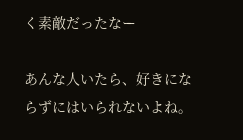く素敵だったなー

あんな人いたら、好きにならずにはいられないよね。